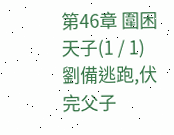第46章 圍困天子(1 / 1)
劉備逃跑,伏完父子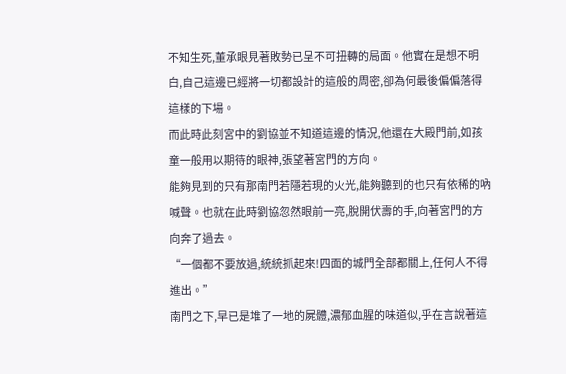不知生死,董承眼見著敗勢已呈不可扭轉的局面。他實在是想不明白,自己這邊已經將一切都設計的這般的周密,卻為何最後偏偏落得這樣的下場。
而此時此刻宮中的劉協並不知道這邊的情況,他還在大殿門前,如孩童一般用以期待的眼神,張望著宮門的方向。
能夠見到的只有那南門若隱若現的火光,能夠聽到的也只有依稀的吶喊聲。也就在此時劉協忽然眼前一亮,脫開伏壽的手,向著宮門的方向奔了過去。
“一個都不要放過,統統抓起來!四面的城門全部都關上,任何人不得進出。”
南門之下,早已是堆了一地的屍體,濃郁血腥的味道似,乎在言說著這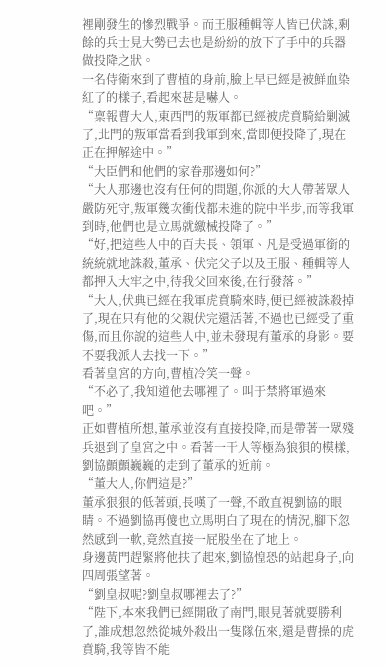裡剛發生的慘烈戰爭。而王服種輯等人皆已伏誅,剩餘的兵士見大勢已去也是紛紛的放下了手中的兵器做投降之狀。
一名侍衛來到了曹植的身前,臉上早已經是被鮮血染紅了的樣子,看起來甚是嚇人。
“稟報曹大人,東西門的叛軍都已經被虎賁騎給剿滅了,北門的叛軍當看到我軍到來,當即便投降了,現在正在押解途中。”
“大臣們和他們的家眷那邊如何?”
“大人那邊也沒有任何的問題,你派的大人帶著眾人嚴防死守,叛軍幾次衝伐都未進的院中半步,而等我軍到時,他們也是立馬就繳械投降了。”
“好,把這些人中的百夫長、領軍、凡是受過軍銜的統統就地誅殺,董承、伏完父子以及王服、種輯等人都押入大牢之中,待我父回來後,在行發落。”
“大人,伏典已經在我軍虎賁騎來時,便已經被誅殺掉了,現在只有他的父親伏完還活著,不過也已經受了重傷,而且你說的這些人中,並未發現有董承的身影。要不要我派人去找一下。”
看著皇宮的方向,曹植冷笑一聲。
“不必了,我知道他去哪裡了。叫于禁將軍過來吧。”
正如曹植所想,董承並沒有直接投降,而是帶著一眾殘兵退到了皇宮之中。看著一干人等極為狼狽的模樣,劉協顫顫巍巍的走到了董承的近前。
“董大人,你們這是?”
董承狠狠的低著頭,長嘆了一聲,不敢直視劉協的眼睛。不過劉協再傻也立馬明白了現在的情況,腳下忽然感到一軟,竟然直接一屁股坐在了地上。
身邊黃門趕緊將他扶了起來,劉協惶恐的站起身子,向四周張望著。
“劉皇叔呢?劉皇叔哪裡去了?”
“陛下,本來我們已經開啟了南門,眼見著就要勝利了,誰成想忽然從城外殺出一隻隊伍來,還是曹操的虎賁騎,我等皆不能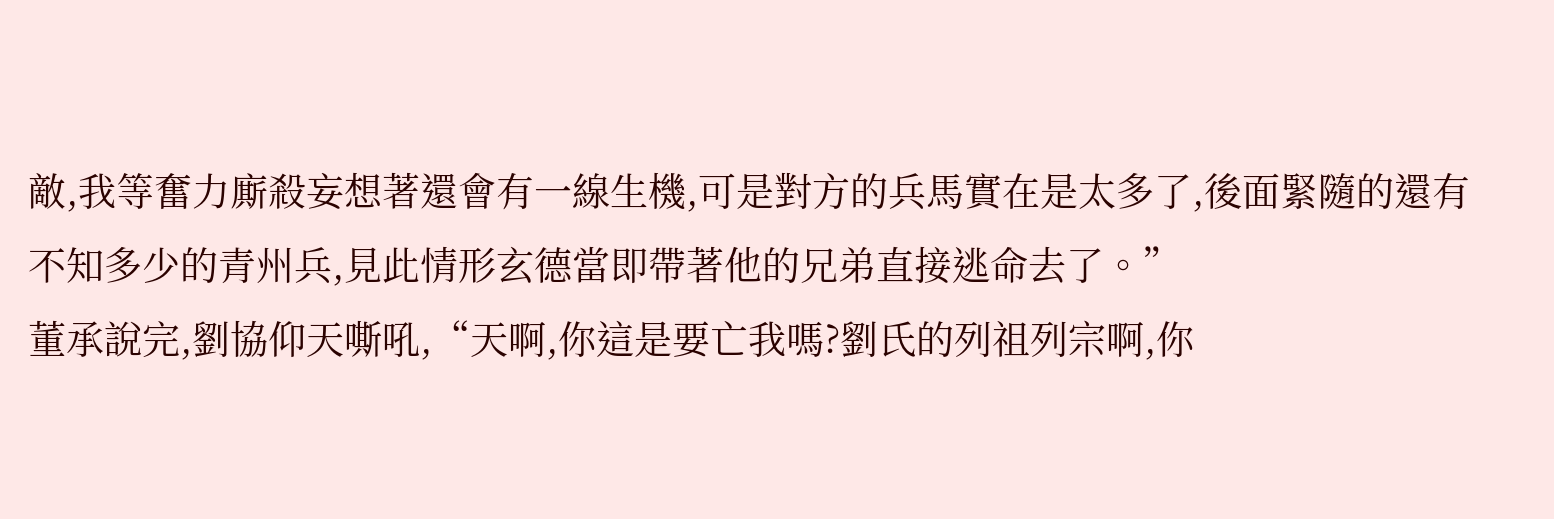敵,我等奮力廝殺妄想著還會有一線生機,可是對方的兵馬實在是太多了,後面緊隨的還有不知多少的青州兵,見此情形玄德當即帶著他的兄弟直接逃命去了。”
董承說完,劉協仰天嘶吼,“天啊,你這是要亡我嗎?劉氏的列祖列宗啊,你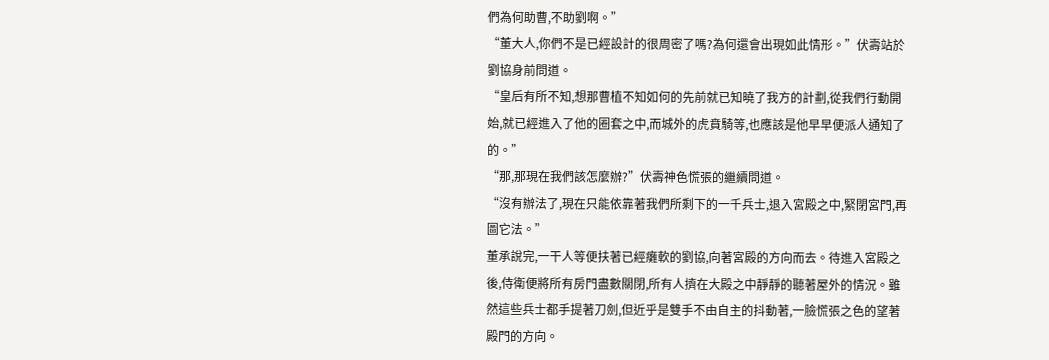們為何助曹,不助劉啊。”
“董大人,你們不是已經設計的很周密了嗎?為何還會出現如此情形。”伏壽站於劉協身前問道。
“皇后有所不知,想那曹植不知如何的先前就已知曉了我方的計劃,從我們行動開始,就已經進入了他的圈套之中,而城外的虎賁騎等,也應該是他早早便派人通知了的。”
“那,那現在我們該怎麼辦?”伏壽神色慌張的繼續問道。
“沒有辦法了,現在只能依靠著我們所剩下的一千兵士,退入宮殿之中,緊閉宮門,再圖它法。”
董承說完,一干人等便扶著已經癱軟的劉協,向著宮殿的方向而去。待進入宮殿之後,侍衛便將所有房門盡數關閉,所有人擠在大殿之中靜靜的聽著屋外的情況。雖然這些兵士都手提著刀劍,但近乎是雙手不由自主的抖動著,一臉慌張之色的望著殿門的方向。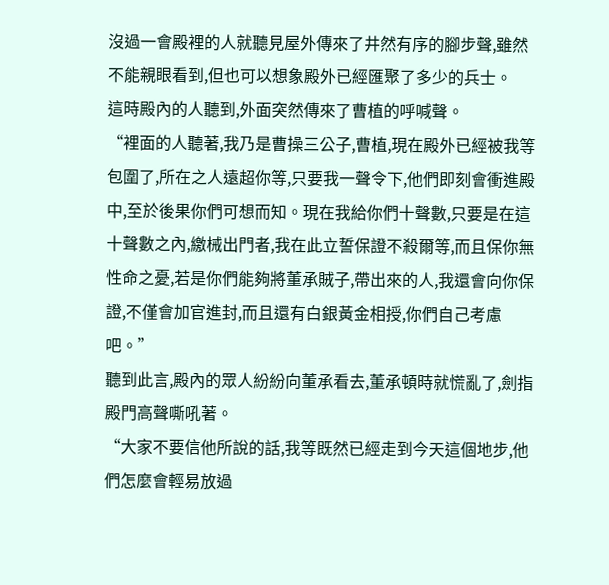沒過一會殿裡的人就聽見屋外傳來了井然有序的腳步聲,雖然不能親眼看到,但也可以想象殿外已經匯聚了多少的兵士。
這時殿內的人聽到,外面突然傳來了曹植的呼喊聲。
“裡面的人聽著,我乃是曹操三公子,曹植,現在殿外已經被我等包圍了,所在之人遠超你等,只要我一聲令下,他們即刻會衝進殿中,至於後果你們可想而知。現在我給你們十聲數,只要是在這十聲數之內,繳械出門者,我在此立誓保證不殺爾等,而且保你無性命之憂,若是你們能夠將董承賊子,帶出來的人,我還會向你保證,不僅會加官進封,而且還有白銀黃金相授,你們自己考慮吧。”
聽到此言,殿內的眾人紛紛向董承看去,董承頓時就慌亂了,劍指殿門高聲嘶吼著。
“大家不要信他所說的話,我等既然已經走到今天這個地步,他們怎麼會輕易放過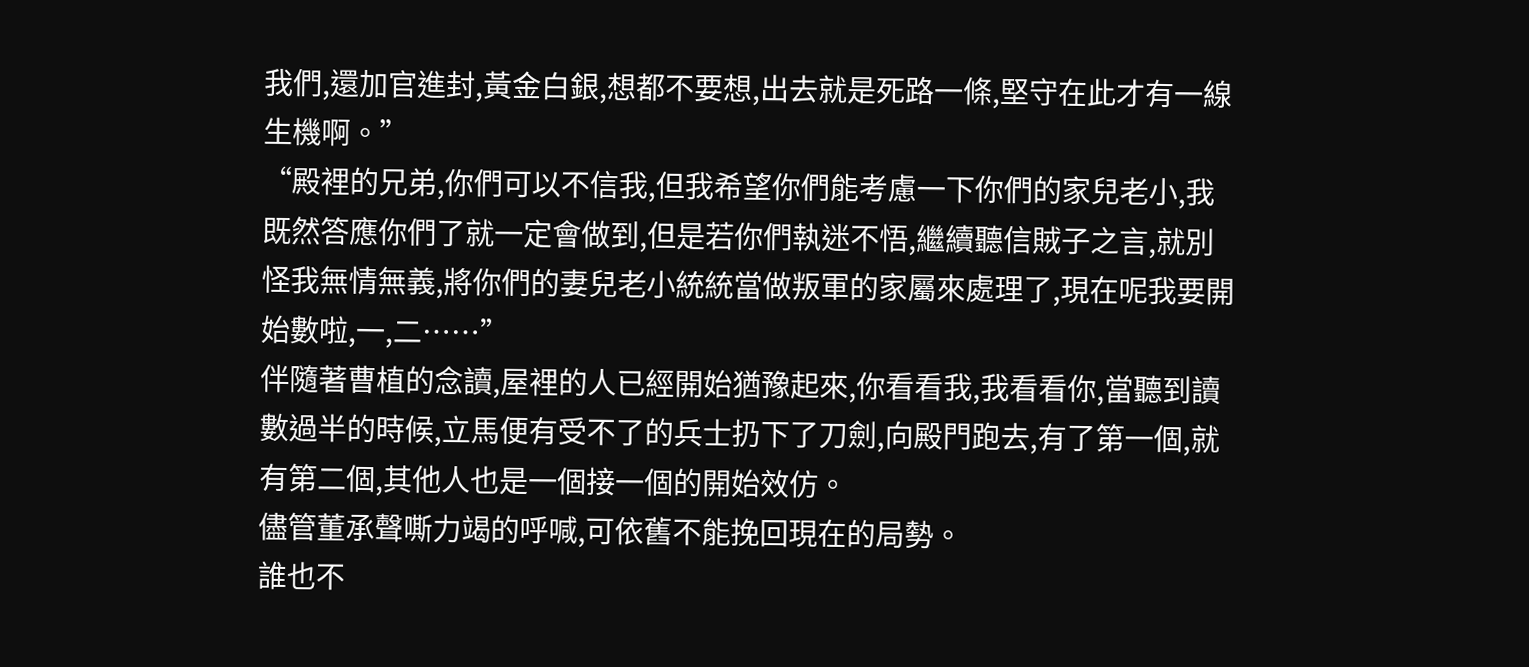我們,還加官進封,黃金白銀,想都不要想,出去就是死路一條,堅守在此才有一線生機啊。”
“殿裡的兄弟,你們可以不信我,但我希望你們能考慮一下你們的家兒老小,我既然答應你們了就一定會做到,但是若你們執迷不悟,繼續聽信賊子之言,就別怪我無情無義,將你們的妻兒老小統統當做叛軍的家屬來處理了,現在呢我要開始數啦,一,二……”
伴隨著曹植的念讀,屋裡的人已經開始猶豫起來,你看看我,我看看你,當聽到讀數過半的時候,立馬便有受不了的兵士扔下了刀劍,向殿門跑去,有了第一個,就有第二個,其他人也是一個接一個的開始效仿。
儘管董承聲嘶力竭的呼喊,可依舊不能挽回現在的局勢。
誰也不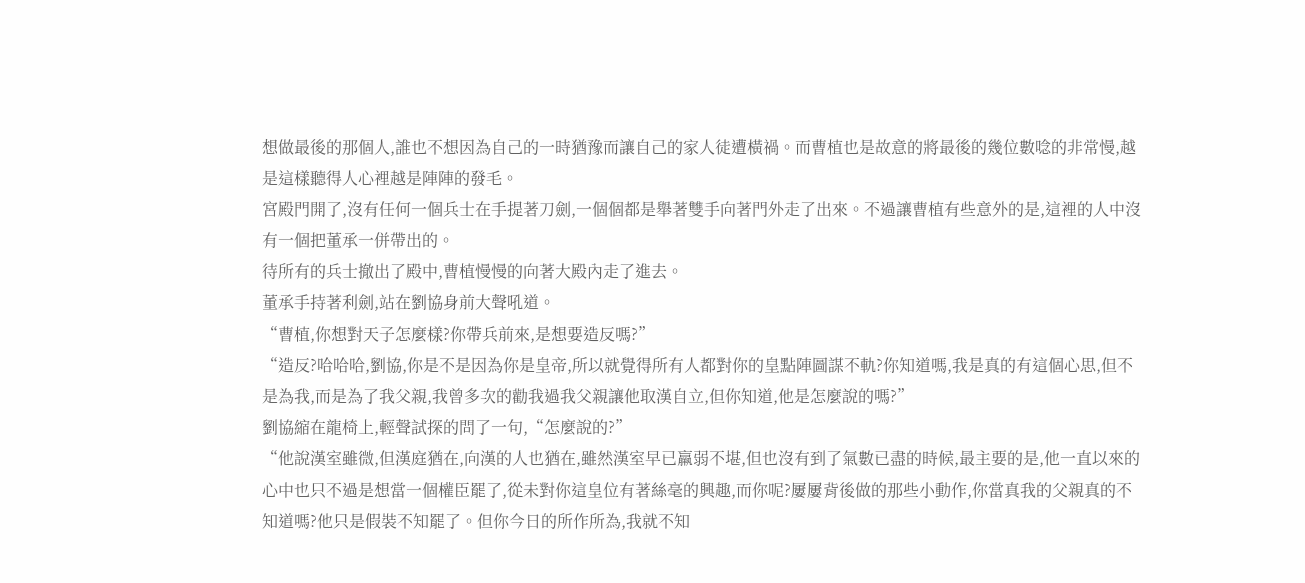想做最後的那個人,誰也不想因為自己的一時猶豫而讓自己的家人徒遭橫禍。而曹植也是故意的將最後的幾位數唸的非常慢,越是這樣聽得人心裡越是陣陣的發毛。
宮殿門開了,沒有任何一個兵士在手提著刀劍,一個個都是舉著雙手向著門外走了出來。不過讓曹植有些意外的是,這裡的人中沒有一個把董承一併帶出的。
待所有的兵士撤出了殿中,曹植慢慢的向著大殿內走了進去。
董承手持著利劍,站在劉協身前大聲吼道。
“曹植,你想對天子怎麼樣?你帶兵前來,是想要造反嗎?”
“造反?哈哈哈,劉協,你是不是因為你是皇帝,所以就覺得所有人都對你的皇點陣圖謀不軌?你知道嗎,我是真的有這個心思,但不是為我,而是為了我父親,我曾多次的勸我過我父親讓他取漢自立,但你知道,他是怎麼說的嗎?”
劉協縮在龍椅上,輕聲試探的問了一句,“怎麼說的?”
“他說漢室雖微,但漢庭猶在,向漢的人也猶在,雖然漢室早已羸弱不堪,但也沒有到了氣數已盡的時候,最主要的是,他一直以來的心中也只不過是想當一個權臣罷了,從未對你這皇位有著絲毫的興趣,而你呢?屢屢背後做的那些小動作,你當真我的父親真的不知道嗎?他只是假裝不知罷了。但你今日的所作所為,我就不知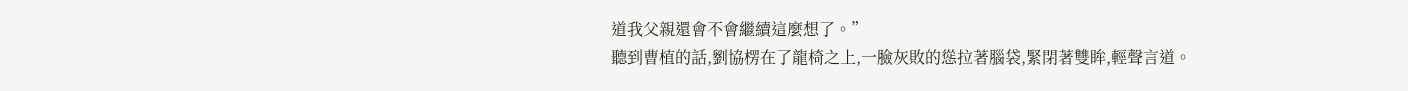道我父親還會不會繼續這麼想了。”
聽到曹植的話,劉協楞在了龍椅之上,一臉灰敗的慫拉著腦袋,緊閉著雙眸,輕聲言道。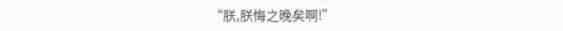“朕,朕悔之晚矣啊!”